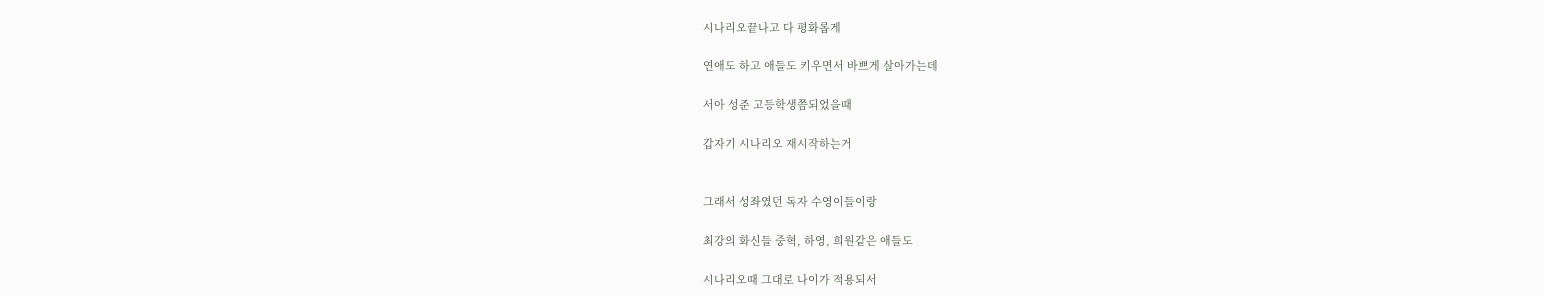시나리오끝나고 다 평화롭게

연애도 하고 애들도 키우면서 바쁘게 살아가는데

서아 성준 고등학생쯤되었을때

갑자기 시나리오 재시작하는거


그래서 성좌였던 독자 수영이들이랑

최강의 화신들 중혁, 하영, 희원같은 애들도

시나리오때 그대로 나이가 적용되서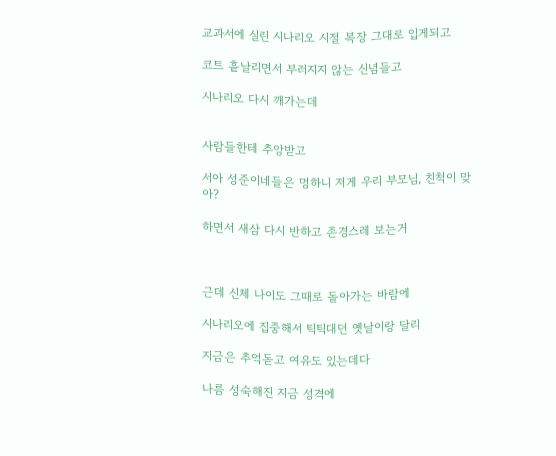교과서에 실린 시나리오 시절 복장 그대로 입게되고

코트 흩날리면서 부러지지 않는 신념들고

시나리오 다시 깨가는데


사람들한테 추앙받고

서아 성준이네들은 멍하니 저게 우리 부모님, 친척이 맞아?

하면서 새삼 다시 반하고 존경스레 보는거



근데 신체 나이도 그때로 돌아가는 바람에

시나리오에 집중해서 틱틱대던 옛날이랑 달리

지금은 추억돋고 여유도 있는데다

나름 성숙해진 지금 성격에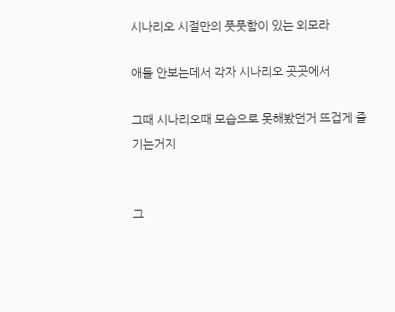시나리오 시절만의 풋풋함이 있는 외모라

애들 안보는데서 각자 시나리오 곳곳에서

그때 시나리오때 모습으로 못해봤던거 뜨겁게 즐기는거지


그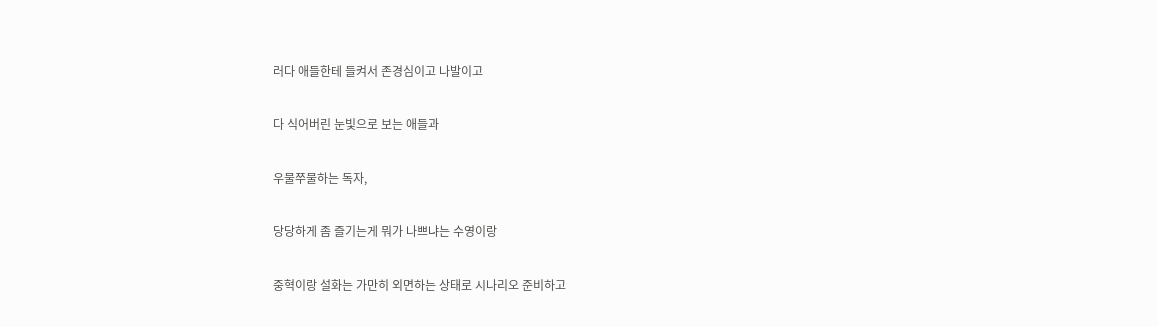러다 애들한테 들켜서 존경심이고 나발이고

다 식어버린 눈빛으로 보는 애들과

우물쭈물하는 독자,

당당하게 좀 즐기는게 뭐가 나쁘냐는 수영이랑

중혁이랑 설화는 가만히 외면하는 상태로 시나리오 준비하고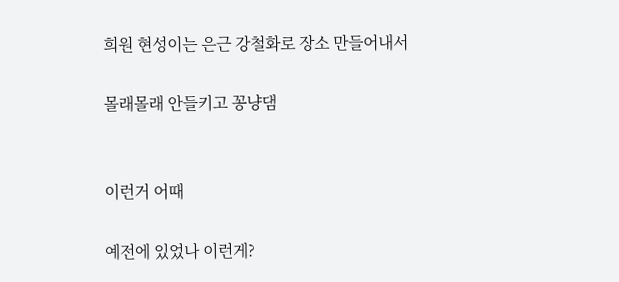희원 현성이는 은근 강철화로 장소 만들어내서

몰래몰래 안들키고 꽁냥댐


이런거 어때

예전에 있었나 이런게?